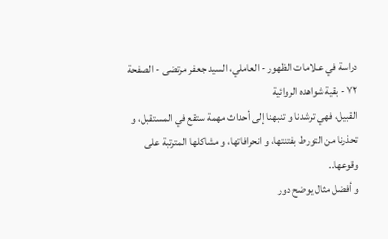دراسة في عـلامات الظهور - العاملي، السيد جعفر مرتضى - الصفحة ٧٢ - بقية شواهده الروائية
القبيل، فهي ترشدنا و تنبهنا إلى أحداث مهمة ستقع في المستقبل، و تحذرنا من التورط بفتنتها، و انحرافاتها، و مشاكلها المترتبة على وقوعها..
و أفضل مثال يوضح دور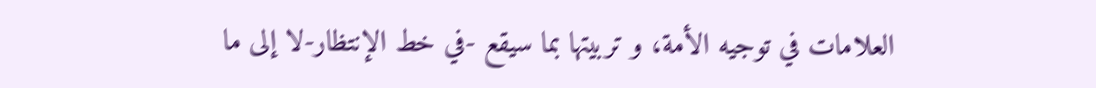العلامات في توجيه الأمة، و تربيتها بما سيقع -في خط الإنتظار-لا إلى ما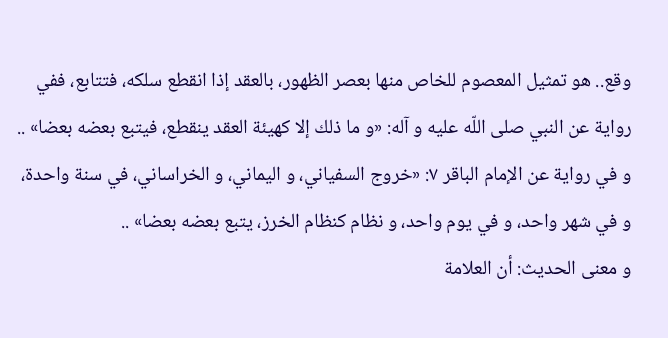وقع.. هو تمثيل المعصوم للخاص منها بعصر الظهور، بالعقد إذا انقطع سلكه، فتتابع، ففي رواية عن النبي صلى اللّه عليه و آله: «و ما ذلك إلا كهيئة العقد ينقطع، فيتبع بعضه بعضا» ..
و في رواية عن الإمام الباقر ٧: «خروج السفياني، و اليماني، و الخراساني، في سنة واحدة، و في شهر واحد، و في يوم واحد، و نظام كنظام الخرز، يتبع بعضه بعضا» ..
و معنى الحديث: أن العلامة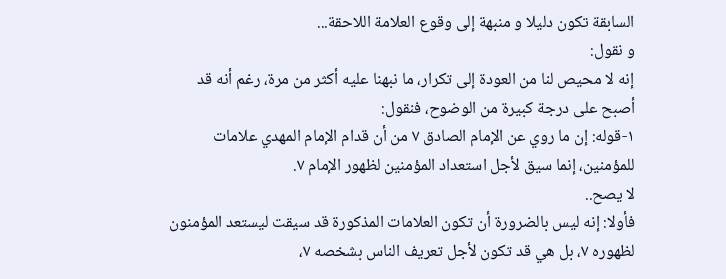السابقة تكون دليلا و منبهة إلى وقوع العلامة اللاحقة...
و نقول:
إنه لا محيص لنا من العودة إلى تكرار، ما نبهنا عليه أكثر من مرة، رغم أنه قد أصبح على درجة كبيرة من الوضوح، فنقول:
١-قوله: إن ما روي عن الإمام الصادق ٧ من أن قدام الإمام المهدي علامات للمؤمنين، إنما سيق لأجل استعداد المؤمنين لظهور الإمام ٧.
لا يصح..
فأولا: إنه ليس بالضرورة أن تكون العلامات المذكورة قد سيقت ليستعد المؤمنون لظهوره ٧، بل هي قد تكون لأجل تعريف الناس بشخصه ٧،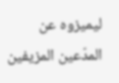ليميزوه عن المدّعين المزيفين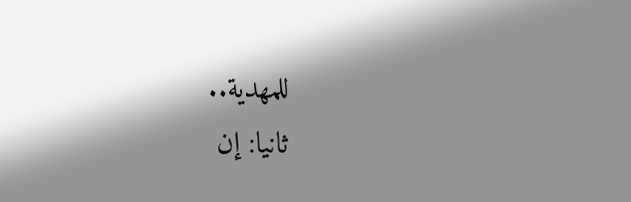للمهدية..
ثانيا: إن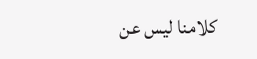كلامنا ليس عن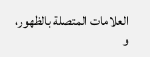العلامات المتصلة بالظهور، و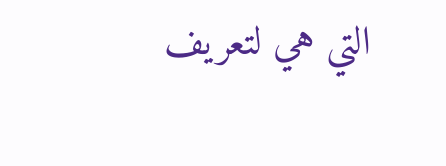التي هي لتعريف